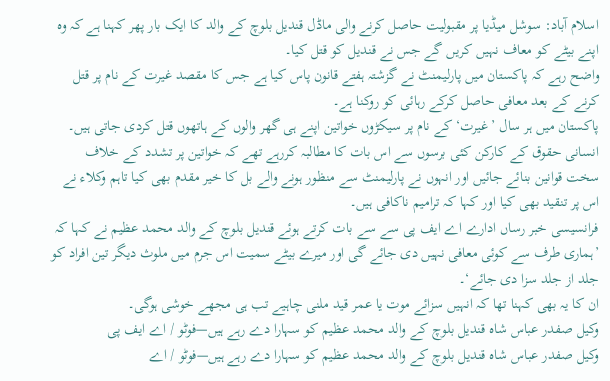اسلام آباد: سوشل میڈیا پر مقبولیت حاصل کرنے والی ماڈل قندیل بلوچ کے والد کا ایک بار پھر کہنا ہے کہ وہ اپنے بیٹے کو معاف نہیں کریں گے جس نے قندیل کو قتل کیا۔
واضح رہے کہ پاکستان میں پارلیمنٹ نے گزشتہ ہفتے قانون پاس کیا ہے جس کا مقصد غیرت کے نام پر قتل کرنے کے بعد معافی حاصل کرکے رہائی کو روکنا ہے۔
پاکستان میں ہر سال ’غیرت‘ کے نام پر سیکڑوں خواتین اپنے ہی گھر والوں کے ہاتھوں قتل کردی جاتی ہیں۔
انسانی حقوق کے کارکن کئی برسوں سے اس بات کا مطالبہ کررہے تھے کہ خواتین پر تشدد کے خلاف سخت قوانین بنائے جائیں اور انہوں نے پارلیمنٹ سے منظور ہونے والے بل کا خیر مقدم بھی کیا تاہم وکلاء نے اس پر تنقید بھی کیا اور کہا کہ ترامیم ناکافی ہیں۔
فرانسیسی خبر رساں ادارے اے ایف پی سے سے بات کرتے ہوئے قندیل بلوچ کے والد محمد عظیم نے کہا کہ ’ہماری طرف سے کوئی معافی نہیں دی جائے گی اور میرے بیٹے سمیت اس جرم میں ملوث دیگر تین افراد کو جلد از جلد سزا دی جائے‘۔
ان کا یہ بھی کہنا تھا کہ انہیں سزائے موت یا عمر قید ملنی چاہیے تب ہی مجھے خوشی ہوگی۔
وکیل صفدر عباس شاہ قندیل بلوچ کے والد محمد عظیم کو سہارا دے رہے ہیں—فوٹو / اے ایف پی
وکیل صفدر عباس شاہ قندیل بلوچ کے والد محمد عظیم کو سہارا دے رہے ہیں—فوٹو / اے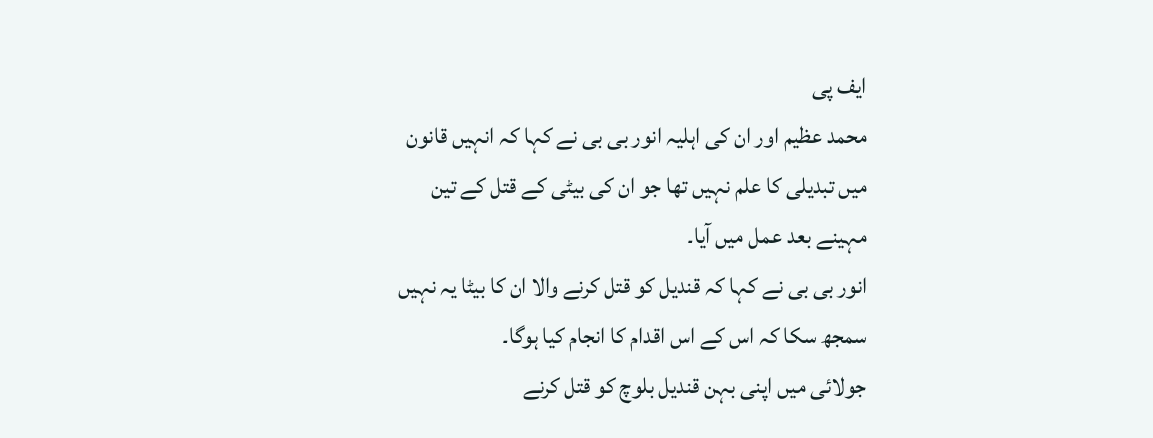ایف پی
محمد عظیم اور ان کی اہلیہ انور بی بی نے کہا کہ انہیں قانون میں تبدیلی کا علم نہیں تھا جو ان کی بیٹی کے قتل کے تین مہینے بعد عمل میں آیا۔
انور بی بی نے کہا کہ قندیل کو قتل کرنے والا ان کا بیٹا یہ نہیں سمجھ سکا کہ اس کے اس اقدام کا انجام کیا ہوگا۔
جولائی میں اپنی بہن قندیل بلوچ کو قتل کرنے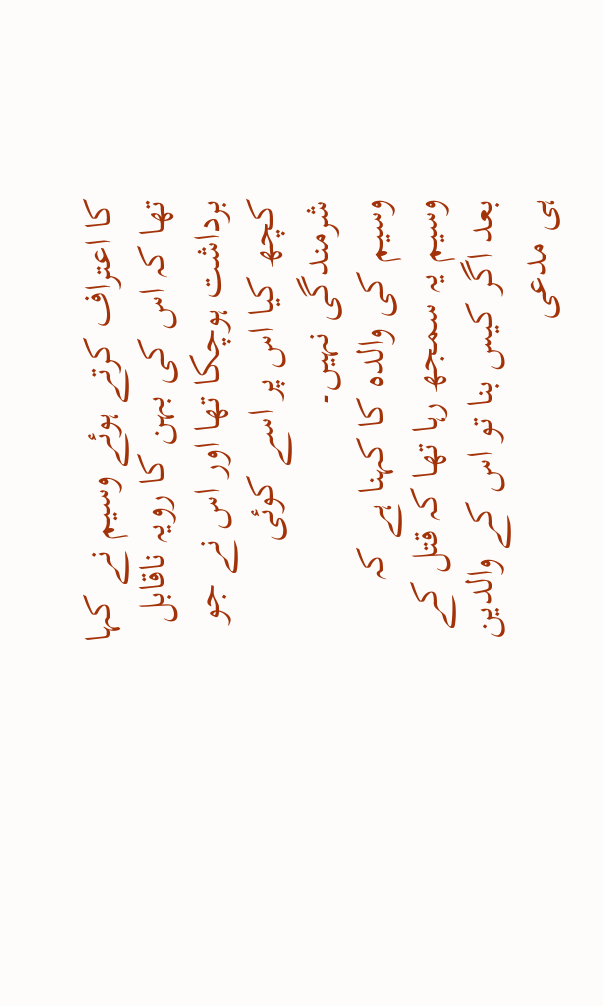کا اعتراف کرتے ہوئے وسیم نے کہا تھا کہ اس کی بہن کا رویہ ناقابل برداشت ہوچکا تھا اور اس نے جو کچھ کیا اس پر اسے کوئی شرمندگی نہیں۔
وسیم کی والدہ کا کہنا ہے کہ وسیم یہ سمجھ رہا تھا کہ قتل کے بعد اگر کیس بنا تو اس کے والدین ہی مدعی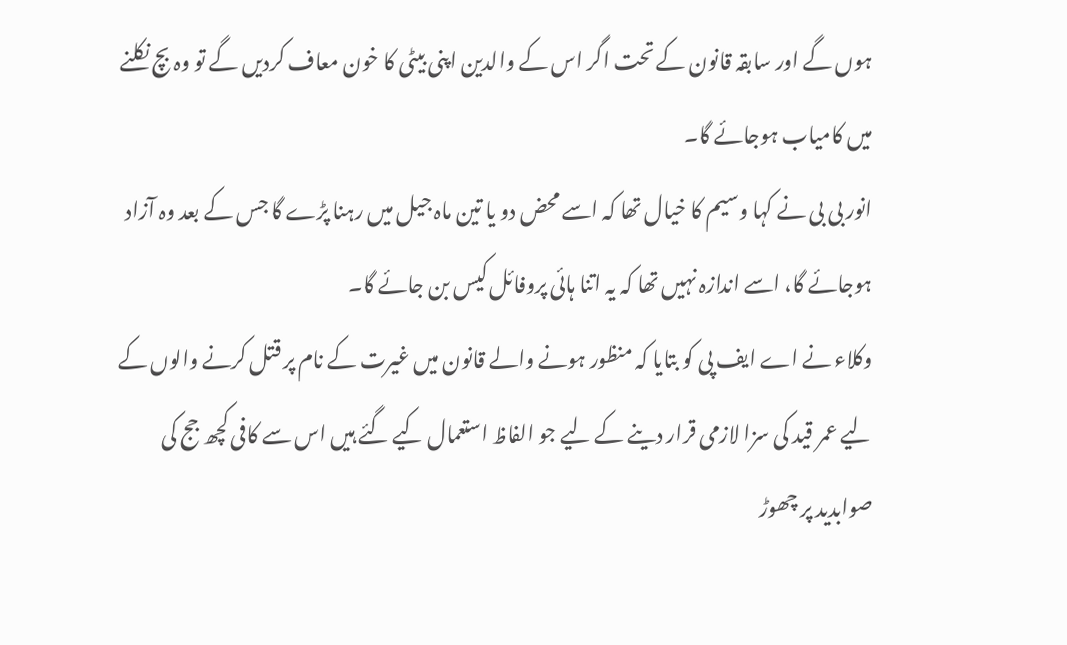ہوں گے اور سابقہ قانون کے تحت اگر اس کے والدین اپنی بیٹی کا خون معاف کردیں گے تو وہ بچ نکلنے میں کامیاب ہوجائے گا۔
انور بی بی نے کہا وسیم کا خیال تھا کہ اسے محض دو یا تین ماہ جیل میں رہنا پڑے گا جس کے بعد وہ آزاد ہوجائے گا، اسے اندازہ نہیں تھا کہ یہ اتنا ہائی پروفائل کیس بن جائے گا۔
وکلاء نے اے ایف پی کو بتایا کہ منظور ہونے والے قانون میں غیرت کے نام پر قتل کرنے والوں کے لیے عمر قید کی سزا لازمی قرار دینے کے لیے جو الفاظ استعمال کیے گئے ہیں اس سے کافی کچھ جج کی صوابدید پر چھوڑ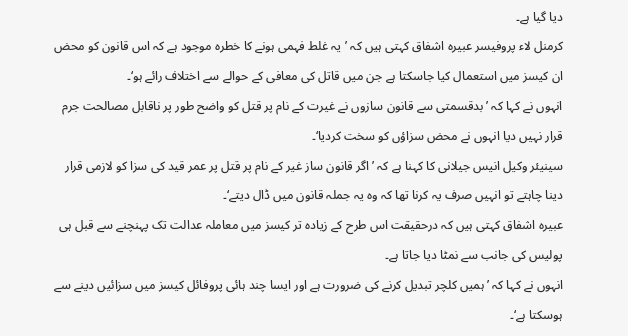دیا گیا ہے۔
کرمنل لاء پروفیسر عبیرہ اشفاق کہتی ہیں کہ ’یہ غلط فہمی ہونے کا خطرہ موجود ہے کہ اس قانون کو محض ان کیسز میں استعمال کیا جاسکتا ہے جن میں قاتل کی معافی کے حوالے سے اختلاف رائے ہو‘۔
انہوں نے کہا کہ ’بدقسمتی سے قانون سازوں نے غیرت کے نام پر قتل کو واضح طور پر ناقابل مصالحت جرم قرار نہیں دیا انہوں نے محض سزاؤں کو سخت کردیا‘۔
سینیئر وکیل انیس جیلانی کا کہنا ہے کہ ’اگر قانون ساز غیر کے نام پر قتل پر عمر قید کی سزا کو لازمی قرار دینا چاہتے تو انہیں صرف یہ کرنا تھا کہ وہ یہ جملہ قانون میں ڈال دیتے‘۔
عبیرہ اشفاق کہتی ہیں کہ درحقیقت اس طرح کے زیادہ تر کیسز میں معاملہ عدالت تک پہنچنے سے قبل ہی پولیس کی جانب سے نمٹا دیا جاتا ہے۔
انہوں نے کہا کہ ’ہمیں کلچر تبدیل کرنے کی ضرورت ہے اور ایسا چند ہائی پروفائل کیسز میں سزائیں دینے سے ہوسکتا ہے‘۔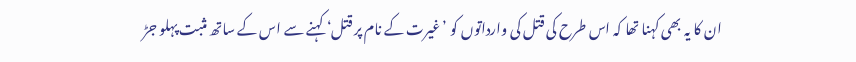ان کا یہ بھی کہنا تھا کہ اس طرح کی قتل کی وارداتوں کو ’غیرت کے نام پر قتل‘ کہنے سے اس کے ساتھ مثبت پہلو جڑ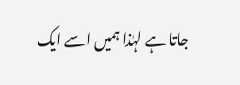جاتا ہے لہٰذا ہمیں اسے ایک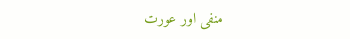منفی اور عورت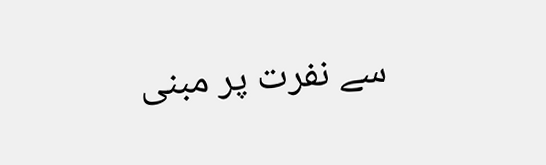سے نفرت پر مبنی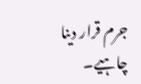جرم قرار دینا چاہیے۔